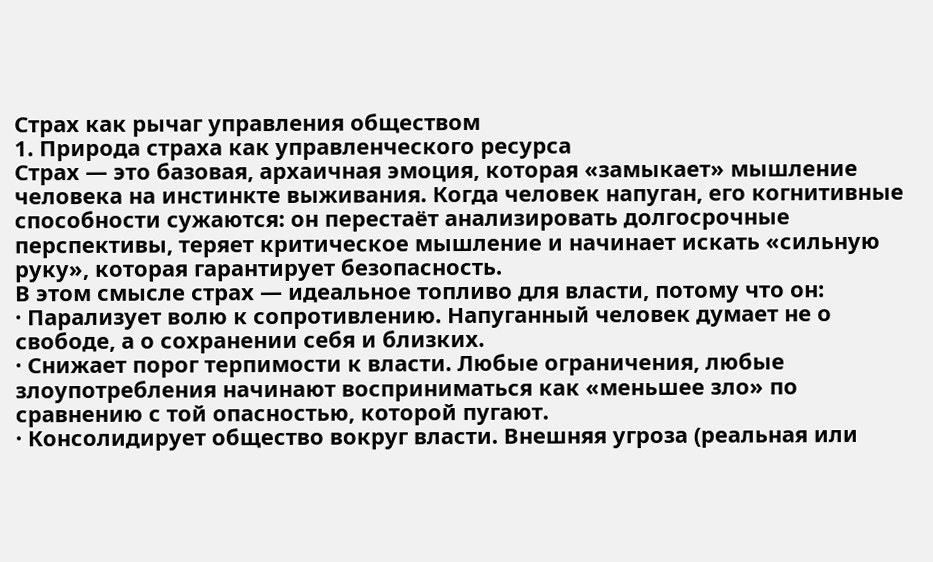Страх как рычаг управления обществом
1. Природа страха как управленческого ресурса
Страх — это базовая, архаичная эмоция, которая «замыкает» мышление человека на инстинкте выживания. Когда человек напуган, его когнитивные способности сужаются: он перестаёт анализировать долгосрочные перспективы, теряет критическое мышление и начинает искать «сильную руку», которая гарантирует безопасность.
В этом смысле страх — идеальное топливо для власти, потому что он:
· Парализует волю к сопротивлению. Напуганный человек думает не о свободе, а о сохранении себя и близких.
· Снижает порог терпимости к власти. Любые ограничения, любые злоупотребления начинают восприниматься как «меньшее зло» по сравнению с той опасностью, которой пугают.
· Консолидирует общество вокруг власти. Внешняя угроза (реальная или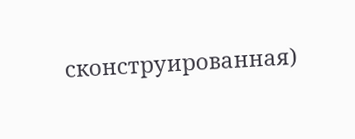сконструированная)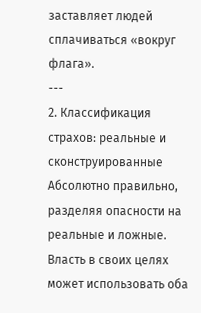заставляет людей сплачиваться «вокруг флага».
---
2. Классификация страхов: реальные и сконструированные
Абсолютно правильно, разделяя опасности на реальные и ложные. Власть в своих целях может использовать оба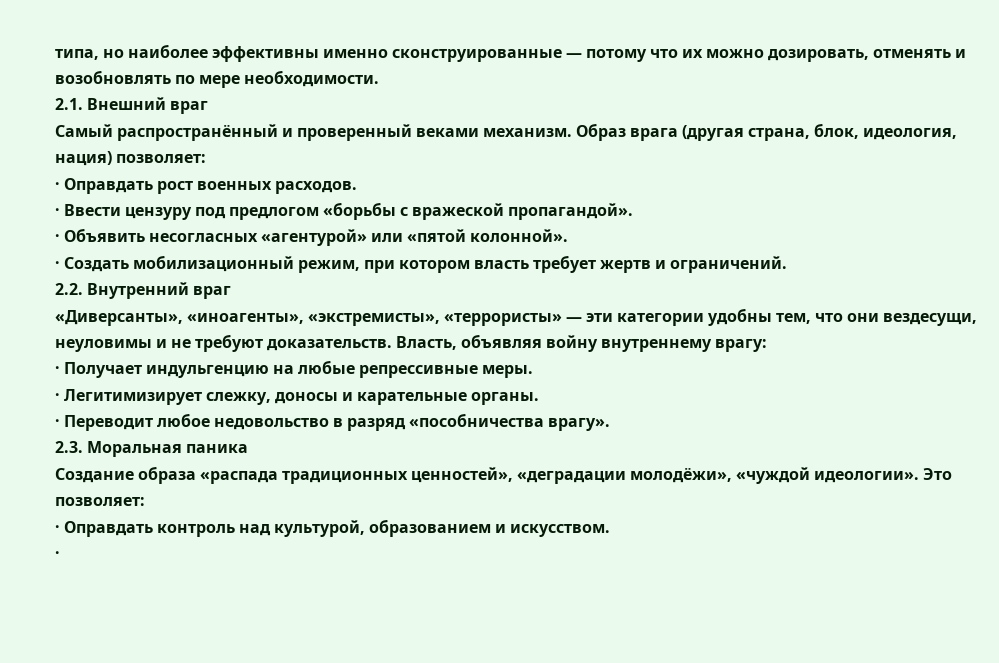типа, но наиболее эффективны именно сконструированные — потому что их можно дозировать, отменять и возобновлять по мере необходимости.
2.1. Внешний враг
Самый распространённый и проверенный веками механизм. Образ врага (другая страна, блок, идеология, нация) позволяет:
· Оправдать рост военных расходов.
· Ввести цензуру под предлогом «борьбы с вражеской пропагандой».
· Объявить несогласных «агентурой» или «пятой колонной».
· Создать мобилизационный режим, при котором власть требует жертв и ограничений.
2.2. Внутренний враг
«Диверсанты», «иноагенты», «экстремисты», «террористы» — эти категории удобны тем, что они вездесущи, неуловимы и не требуют доказательств. Власть, объявляя войну внутреннему врагу:
· Получает индульгенцию на любые репрессивные меры.
· Легитимизирует слежку, доносы и карательные органы.
· Переводит любое недовольство в разряд «пособничества врагу».
2.3. Моральная паника
Создание образа «распада традиционных ценностей», «деградации молодёжи», «чуждой идеологии». Это позволяет:
· Оправдать контроль над культурой, образованием и искусством.
·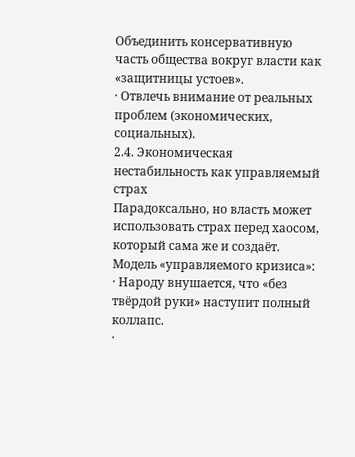Объединить консервативную часть общества вокруг власти как «защитницы устоев».
· Отвлечь внимание от реальных проблем (экономических, социальных).
2.4. Экономическая нестабильность как управляемый страх
Парадоксально, но власть может использовать страх перед хаосом, который сама же и создаёт. Модель «управляемого кризиса»:
· Народу внушается, что «без твёрдой руки» наступит полный коллапс.
·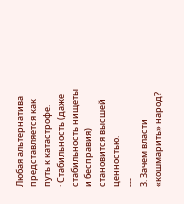Любая альтернатива представляется как путь к катастрофе.
· Стабильность (даже стабильность нищеты и бесправия) становится высшей ценностью.
---
3. Зачем власти «кошмарить» народ?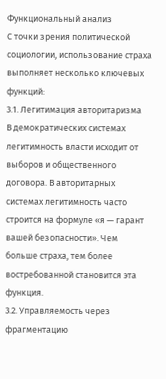Функциональный анализ
С точки зрения политической социологии, использование страха выполняет несколько ключевых функций:
3.1. Легитимация авторитаризма
В демократических системах легитимность власти исходит от выборов и общественного договора. В авторитарных системах легитимность часто строится на формуле «я — гарант вашей безопасности». Чем больше страха, тем более востребованной становится эта функция.
3.2. Управляемость через фрагментацию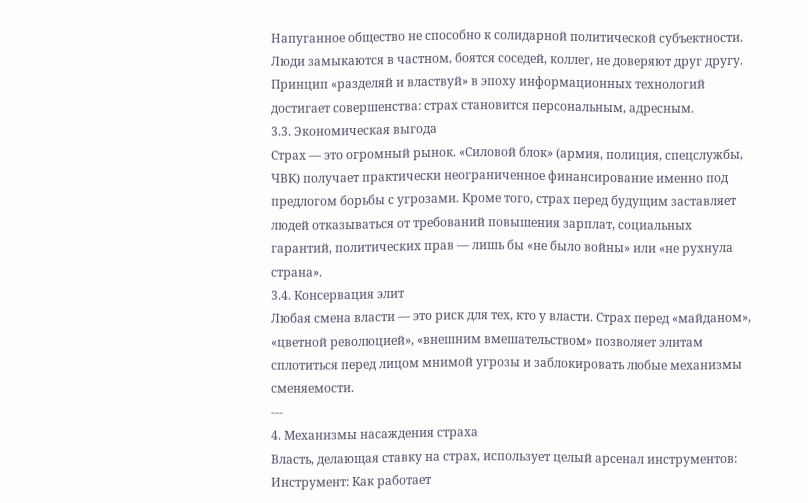Напуганное общество не способно к солидарной политической субъектности. Люди замыкаются в частном, боятся соседей, коллег, не доверяют друг другу. Принцип «разделяй и властвуй» в эпоху информационных технологий достигает совершенства: страх становится персональным, адресным.
3.3. Экономическая выгода
Страх — это огромный рынок. «Силовой блок» (армия, полиция, спецслужбы, ЧВК) получает практически неограниченное финансирование именно под предлогом борьбы с угрозами. Кроме того, страх перед будущим заставляет людей отказываться от требований повышения зарплат, социальных гарантий, политических прав — лишь бы «не было войны» или «не рухнула страна».
3.4. Консервация элит
Любая смена власти — это риск для тех, кто у власти. Страх перед «майданом», «цветной революцией», «внешним вмешательством» позволяет элитам сплотиться перед лицом мнимой угрозы и заблокировать любые механизмы сменяемости.
---
4. Механизмы насаждения страха
Власть, делающая ставку на страх, использует целый арсенал инструментов:
Инструмент: Как работает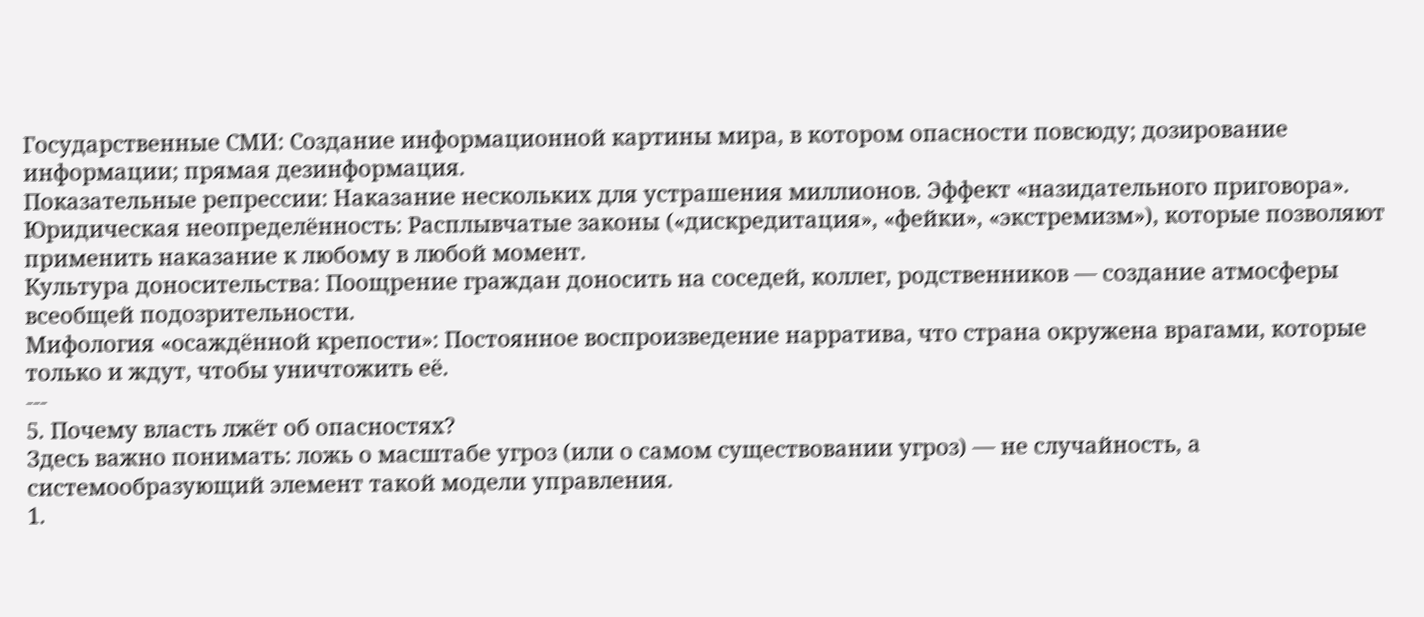Государственные СМИ: Создание информационной картины мира, в котором опасности повсюду; дозирование информации; прямая дезинформация.
Показательные репрессии: Наказание нескольких для устрашения миллионов. Эффект «назидательного приговора».
Юридическая неопределённость: Расплывчатые законы («дискредитация», «фейки», «экстремизм»), которые позволяют применить наказание к любому в любой момент.
Культура доносительства: Поощрение граждан доносить на соседей, коллег, родственников — создание атмосферы всеобщей подозрительности.
Мифология «осаждённой крепости»: Постоянное воспроизведение нарратива, что страна окружена врагами, которые только и ждут, чтобы уничтожить её.
---
5. Почему власть лжёт об опасностях?
Здесь важно понимать: ложь о масштабе угроз (или о самом существовании угроз) — не случайность, а системообразующий элемент такой модели управления.
1.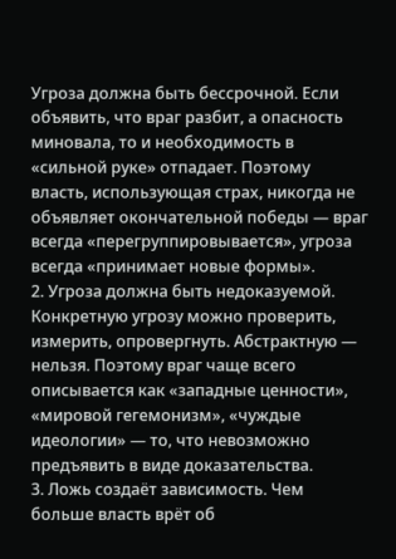Угроза должна быть бессрочной. Если объявить, что враг разбит, а опасность миновала, то и необходимость в «сильной руке» отпадает. Поэтому власть, использующая страх, никогда не объявляет окончательной победы — враг всегда «перегруппировывается», угроза всегда «принимает новые формы».
2. Угроза должна быть недоказуемой. Конкретную угрозу можно проверить, измерить, опровергнуть. Абстрактную — нельзя. Поэтому враг чаще всего описывается как «западные ценности», «мировой гегемонизм», «чуждые идеологии» — то, что невозможно предъявить в виде доказательства.
3. Ложь создаёт зависимость. Чем больше власть врёт об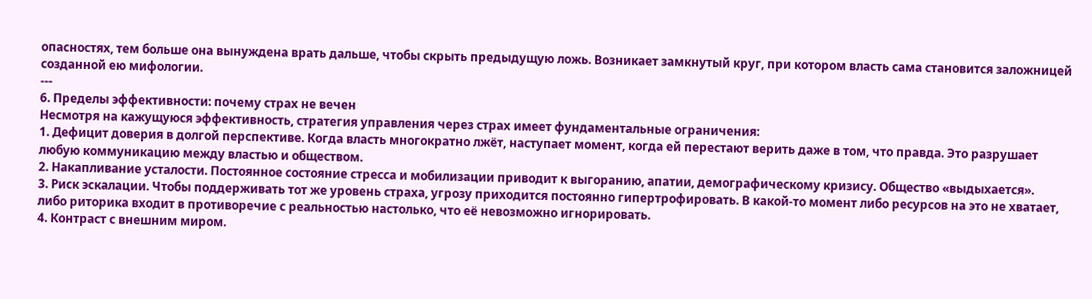опасностях, тем больше она вынуждена врать дальше, чтобы скрыть предыдущую ложь. Возникает замкнутый круг, при котором власть сама становится заложницей созданной ею мифологии.
---
6. Пределы эффективности: почему страх не вечен
Несмотря на кажущуюся эффективность, стратегия управления через страх имеет фундаментальные ограничения:
1. Дефицит доверия в долгой перспективе. Когда власть многократно лжёт, наступает момент, когда ей перестают верить даже в том, что правда. Это разрушает любую коммуникацию между властью и обществом.
2. Накапливание усталости. Постоянное состояние стресса и мобилизации приводит к выгоранию, апатии, демографическому кризису. Общество «выдыхается».
3. Риск эскалации. Чтобы поддерживать тот же уровень страха, угрозу приходится постоянно гипертрофировать. В какой-то момент либо ресурсов на это не хватает, либо риторика входит в противоречие с реальностью настолько, что её невозможно игнорировать.
4. Контраст с внешним миром.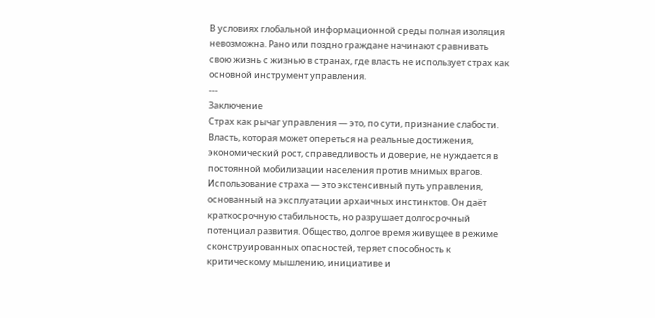В условиях глобальной информационной среды полная изоляция невозможна. Рано или поздно граждане начинают сравнивать свою жизнь с жизнью в странах, где власть не использует страх как основной инструмент управления.
---
Заключение
Страх как рычаг управления — это, по сути, признание слабости. Власть, которая может опереться на реальные достижения, экономический рост, справедливость и доверие, не нуждается в постоянной мобилизации населения против мнимых врагов.
Использование страха — это экстенсивный путь управления, основанный на эксплуатации архаичных инстинктов. Он даёт краткосрочную стабильность, но разрушает долгосрочный потенциал развития. Общество, долгое время живущее в режиме сконструированных опасностей, теряет способность к критическому мышлению, инициативе и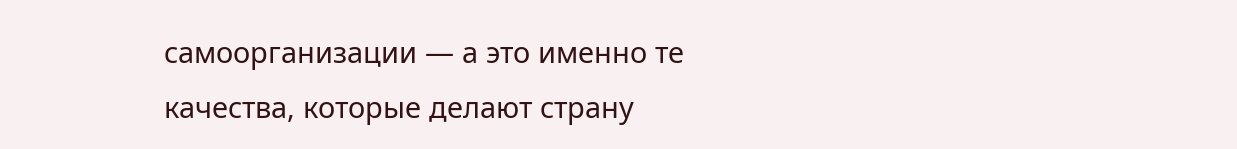самоорганизации — а это именно те качества, которые делают страну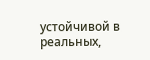устойчивой в реальных,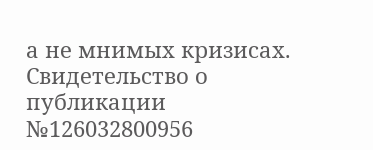а не мнимых кризисах.
Свидетельство о публикации №126032800956